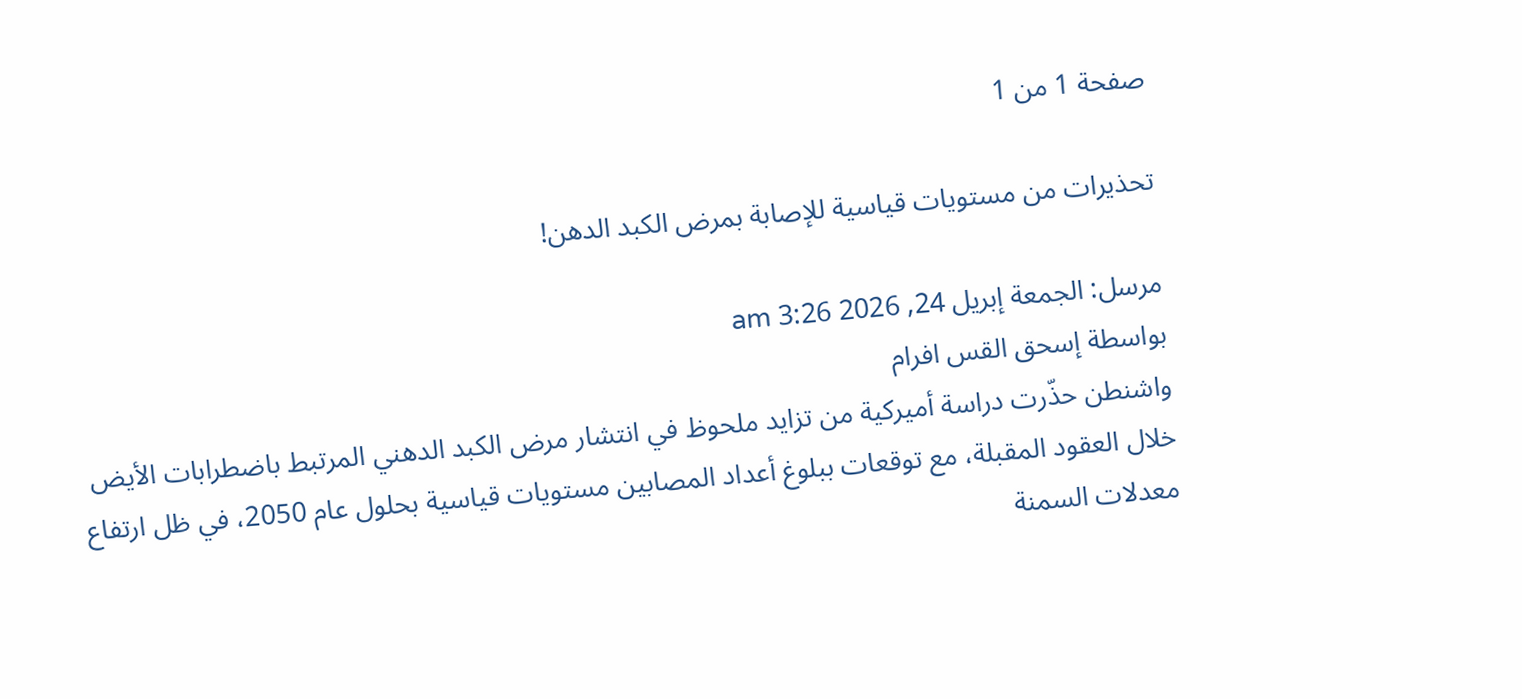صفحة 1 من 1

تحذيرات من مستويات قياسية للإصابة بمرض الكبد الدهن!

مرسل: الجمعة إبريل 24, 2026 3:26 am
بواسطة إسحق القس افرام
واشنطن حذّرت دراسة أميركية من تزايد ملحوظ في انتشار مرض الكبد الدهني المرتبط باضطرابات الأيض خلال العقود المقبلة، مع توقعات ببلوغ أعداد المصابين مستويات قياسية بحلول عام 2050، في ظل ارتفاع معدلات السمنة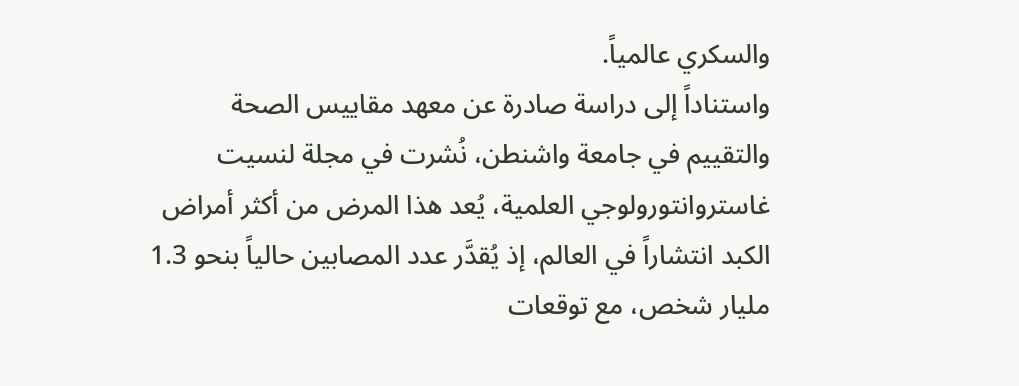والسكري عالمياً.
واستناداً إلى دراسة صادرة عن معهد مقاييس الصحة والتقييم في جامعة واشنطن، نُشرت في مجلة لنسيت غاستروانتورولوجي العلمية، يُعد هذا المرض من أكثر أمراض الكبد انتشاراً في العالم، إذ يُقدَّر عدد المصابين حالياً بنحو 1.3 مليار شخص، مع توقعات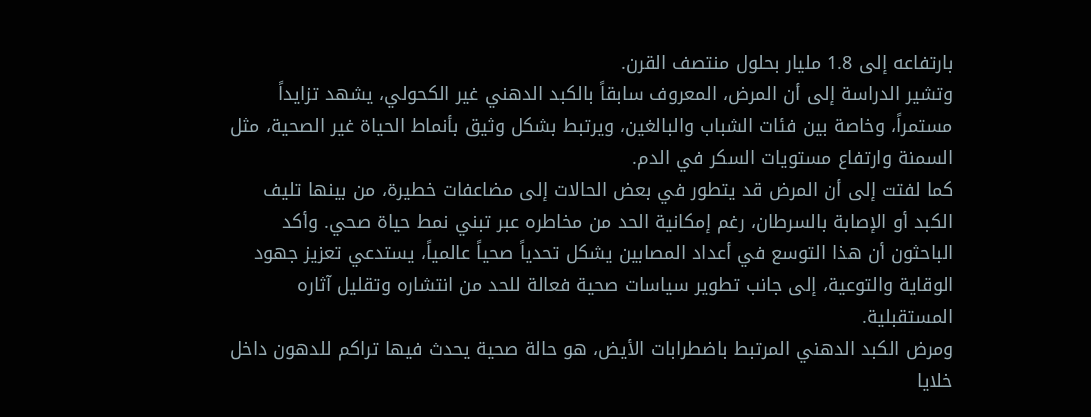بارتفاعه إلى 1.8 مليار بحلول منتصف القرن.
وتشير الدراسة إلى أن المرض، المعروف سابقاً بالكبد الدهني غير الكحولي، يشهد تزايداً مستمراً، وخاصة بين فئات الشباب والبالغين، ويرتبط بشكل وثيق بأنماط الحياة غير الصحية، مثل السمنة وارتفاع مستويات السكر في الدم.
كما لفتت إلى أن المرض قد يتطور في بعض الحالات إلى مضاعفات خطيرة، من بينها تليف الكبد أو الإصابة بالسرطان، رغم إمكانية الحد من مخاطره عبر تبني نمط حياة صحي. وأكد الباحثون أن هذا التوسع في أعداد المصابين يشكل تحدياً صحياً عالمياً، يستدعي تعزيز جهود الوقاية والتوعية، إلى جانب تطوير سياسات صحية فعالة للحد من انتشاره وتقليل آثاره المستقبلية.
ومرض الكبد الدهني المرتبط باضطرابات الأيض، هو حالة صحية يحدث فيها تراكم للدهون داخل خلايا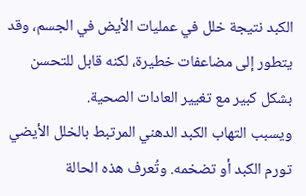الكبد نتيجة خلل في عمليات الأيض في الجسم، وقد يتطور إلى مضاعفات خطيرة، لكنه قابل للتحسن بشكل كبير مع تغيير العادات الصحية.
ويسبب التهاب الكبد الدهني المرتبط بالخلل الأيضي تورم الكبد أو تضخمه. وتُعرف هذه الحالة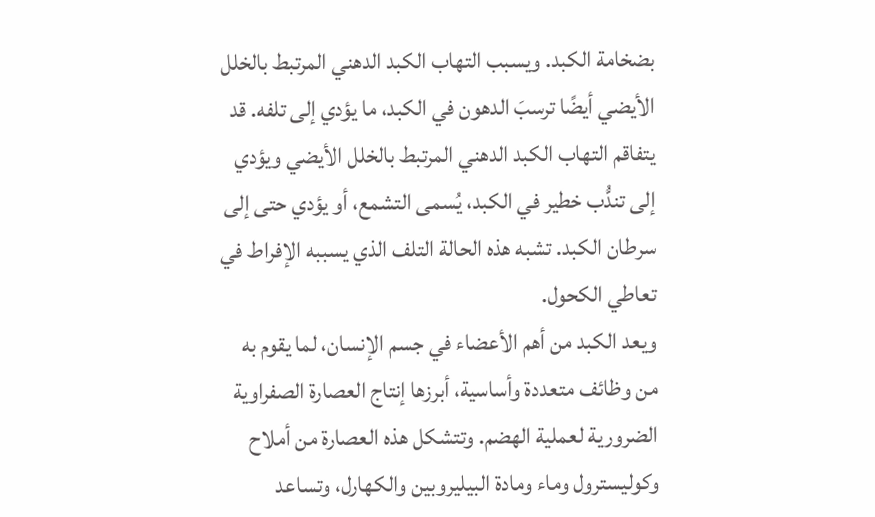بضخامة الكبد. ويسبب التهاب الكبد الدهني المرتبط بالخلل الأيضي أيضًا ترسبَ الدهون في الكبد، ما يؤدي إلى تلفه. قد يتفاقم التهاب الكبد الدهني المرتبط بالخلل الأيضي ويؤدي إلى تندُّب خطير في الكبد، يُسمى التشمع، أو يؤدي حتى إلى سرطان الكبد. تشبه هذه الحالة التلف الذي يسببه الإفراط في تعاطي الكحول.
ويعد الكبد من أهم الأعضاء في جسم الإنسان، لما يقوم به من وظائف متعددة وأساسية، أبرزها إنتاج العصارة الصفراوية الضرورية لعملية الهضم. وتتشكل هذه العصارة من أملاح وكوليسترول وماء ومادة البيليروبين والكهارل، وتساعد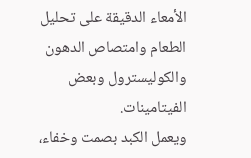الأمعاء الدقيقة على تحليل الطعام وامتصاص الدهون والكوليسترول وبعض الفيتامينات.
ويعمل الكبد بصمت وخفاء،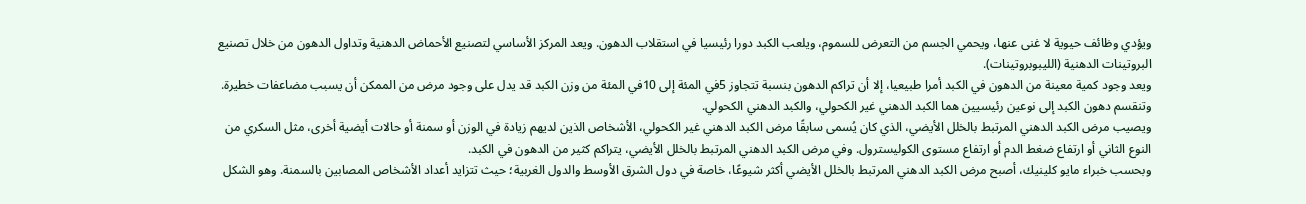ويؤدي وظائف حيوية لا غنى عنها، ويحمي الجسم من التعرض للسموم، ويلعب الكبد دورا رئيسيا في استقلاب الدهون. ويعد المركز الأساسي لتصنيع الأحماض الدهنية وتداول الدهون من خلال تصنيع البروتينات الدهنية (الليبوبروتينات).
ويعد وجود كمية معينة من الدهون في الكبد أمرا طبيعيا، إلا أن تراكم الدهون بنسبة تتجاوز 5في المئة إلى 10في المئة من وزن الكبد قد يدل على وجود مرض من الممكن أن يسبب مضاعفات خطيرة. وتنقسم دهون الكبد إلى نوعين رئيسيين هما الكبد الدهني غير الكحولي، والكبد الدهني الكحولي.
ويصيب مرض الكبد الدهني المرتبط بالخلل الأيضي، الذي كان يُسمى سابقًا مرض الكبد الدهني غير الكحولي، الأشخاص الذين لديهم زيادة في الوزن أو سمنة أو حالات أيضية أخرى، مثل السكري من النوع الثاني أو ارتفاع ضغط الدم أو ارتفاع مستوى الكوليسترول. وفي مرض الكبد الدهني المرتبط بالخلل الأيضي، يتراكم كثير من الدهون في الكبد.
وبحسب خبراء مايو كلينيك، أصبح مرض الكبد الدهني المرتبط بالخلل الأيضي أكثر شيوعًا، خاصة في دول الشرق الأوسط والدول الغربية؛ حيث تتزايد أعداد الأشخاص المصابين بالسمنة. وهو الشكل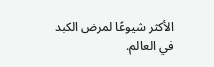الأكثر شيوعًا لمرض الكبد في العالم.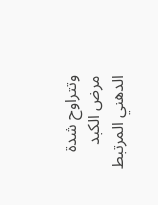وتتراوح شدة مرض الكبد الدهني المرتبط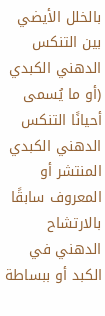بالخلل الأيضي بين التنكس الدهني الكبدي (أو ما يُسمى أحيانًا التنكس الدهني الكبدي المنتشر أو المعروف سابقًا بالارتشاح الدهني في الكبد أو ببساطة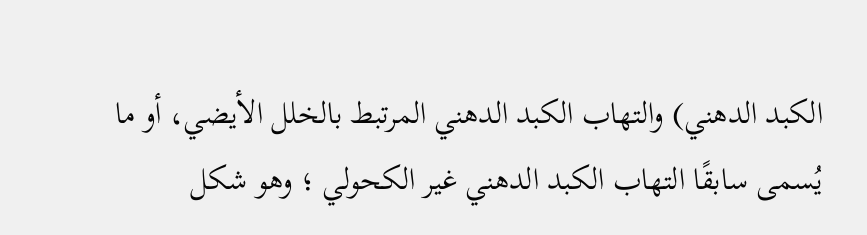الكبد الدهني) والتهاب الكبد الدهني المرتبط بالخلل الأيضي، أو ما يُسمى سابقًا التهاب الكبد الدهني غير الكحولي ؛ وهو شكل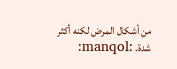من أشكال المرض لكنه أكثر شدة. :manqol: